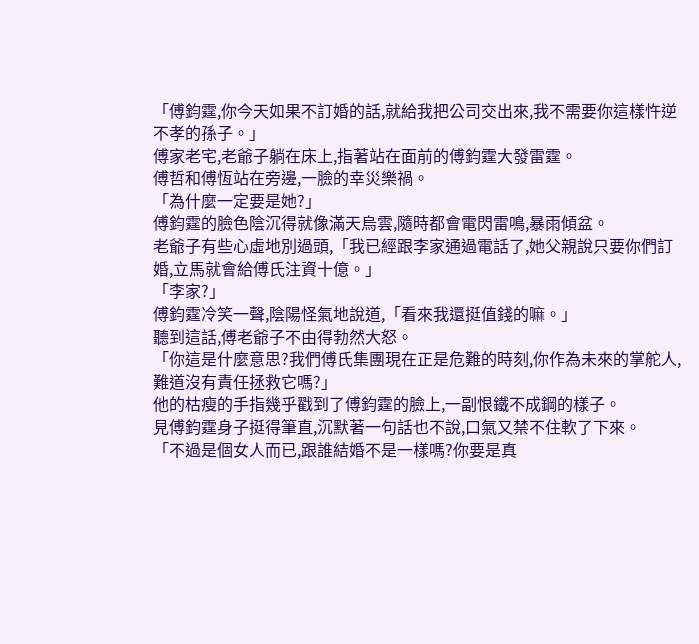「傅鈞霆,你今天如果不訂婚的話,就給我把公司交出來,我不需要你這樣忤逆不孝的孫子。」
傅家老宅,老爺子躺在床上,指著站在面前的傅鈞霆大發雷霆。
傅哲和傅恆站在旁邊,一臉的幸災樂禍。
「為什麼一定要是她?」
傅鈞霆的臉色陰沉得就像滿天烏雲,隨時都會電閃雷鳴,暴雨傾盆。
老爺子有些心虛地別過頭,「我已經跟李家通過電話了,她父親說只要你們訂婚,立馬就會給傅氏注資十億。」
「李家?」
傅鈞霆冷笑一聲,陰陽怪氣地說道,「看來我還挺值錢的嘛。」
聽到這話,傅老爺子不由得勃然大怒。
「你這是什麼意思?我們傅氏集團現在正是危難的時刻,你作為未來的掌舵人,難道沒有責任拯救它嗎?」
他的枯瘦的手指幾乎戳到了傅鈞霆的臉上,一副恨鐵不成鋼的樣子。
見傅鈞霆身子挺得筆直,沉默著一句話也不說,口氣又禁不住軟了下來。
「不過是個女人而已,跟誰結婚不是一樣嗎?你要是真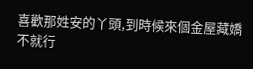喜歡那姓安的丫頭,到時候來個金屋藏嬌不就行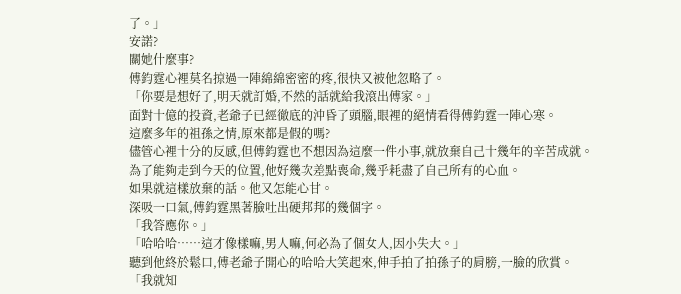了。」
安諾?
關她什麼事?
傅鈞霆心裡莫名掠過一陣綿綿密密的疼,很快又被他忽略了。
「你要是想好了,明天就訂婚,不然的話就給我滾出傅家。」
面對十億的投資,老爺子已經徹底的沖昏了頭腦,眼裡的絕情看得傅鈞霆一陣心寒。
這麼多年的祖孫之情,原來都是假的嗎?
儘管心裡十分的反感,但傅鈞霆也不想因為這麼一件小事,就放棄自己十幾年的辛苦成就。
為了能夠走到今天的位置,他好幾次差點喪命,幾乎耗盡了自己所有的心血。
如果就這樣放棄的話。他又怎能心甘。
深吸一口氣,傅鈞霆黑著臉吐出硬邦邦的幾個字。
「我答應你。」
「哈哈哈……這才像樣嘛,男人嘛,何必為了個女人,因小失大。」
聽到他終於鬆口,傅老爺子開心的哈哈大笑起來,伸手拍了拍孫子的肩膀,一臉的欣賞。
「我就知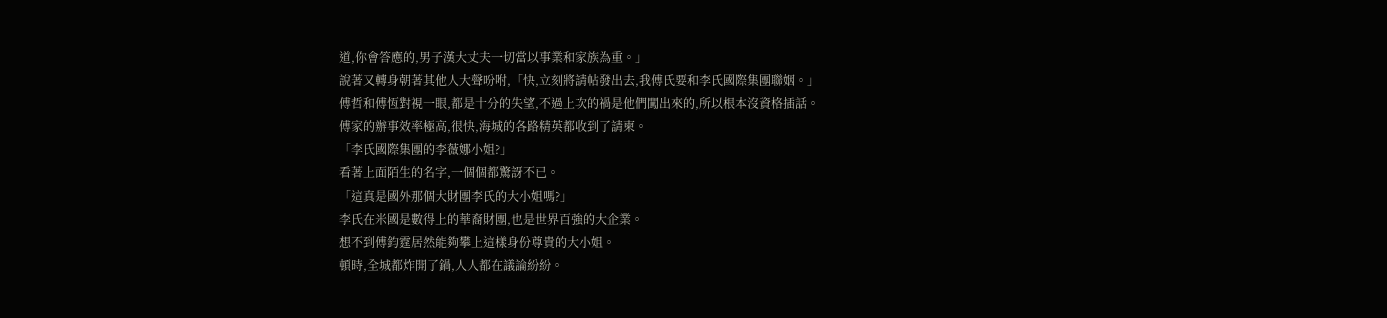道,你會答應的,男子漢大丈夫一切當以事業和家族為重。」
說著又轉身朝著其他人大聲吩咐,「快,立刻將請帖發出去,我傅氏要和李氏國際集團聯姻。」
傅哲和傅恆對視一眼,都是十分的失望,不過上次的禍是他們闖出來的,所以根本沒資格插話。
傅家的辦事效率極高,很快,海城的各路精英都收到了請柬。
「李氏國際集團的李薇娜小姐?」
看著上面陌生的名字,一個個都驚訝不已。
「這真是國外那個大財團李氏的大小姐嗎?」
李氏在米國是數得上的華裔財團,也是世界百強的大企業。
想不到傅鈞霆居然能夠攀上這樣身份尊貴的大小姐。
頓時,全城都炸開了鍋,人人都在議論紛紛。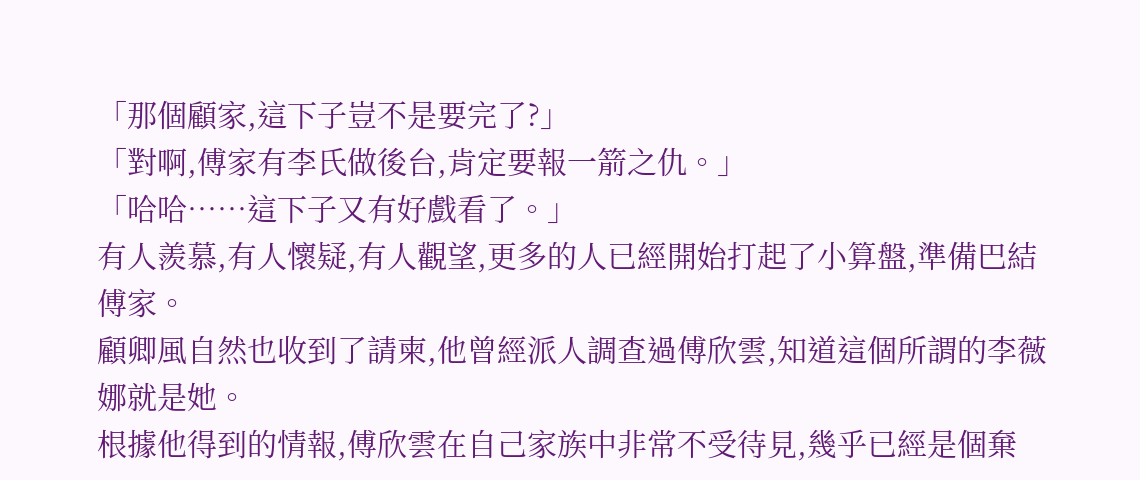「那個顧家,這下子豈不是要完了?」
「對啊,傅家有李氏做後台,肯定要報一箭之仇。」
「哈哈……這下子又有好戲看了。」
有人羨慕,有人懷疑,有人觀望,更多的人已經開始打起了小算盤,準備巴結傅家。
顧卿風自然也收到了請柬,他曾經派人調查過傅欣雲,知道這個所謂的李薇娜就是她。
根據他得到的情報,傅欣雲在自己家族中非常不受待見,幾乎已經是個棄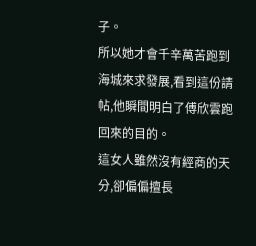子。
所以她才會千辛萬苦跑到海城來求發展,看到這份請帖,他瞬間明白了傅欣雲跑回來的目的。
這女人雖然沒有經商的天分,卻偏偏擅長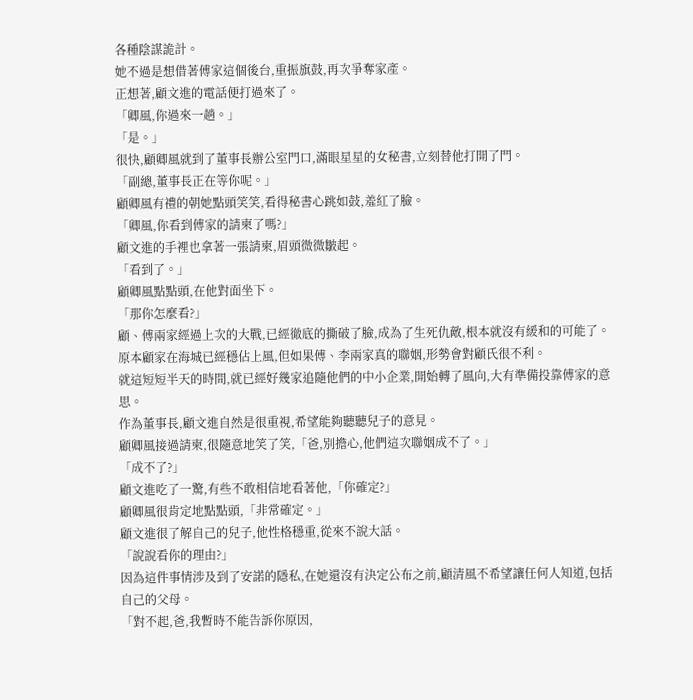各種陰謀詭計。
她不過是想借著傅家這個後台,重振旗鼓,再次爭奪家產。
正想著,顧文進的電話便打過來了。
「卿風,你過來一趟。」
「是。」
很快,顧卿風就到了董事長辦公室門口,滿眼星星的女秘書,立刻替他打開了門。
「副總,董事長正在等你呢。」
顧卿風有禮的朝她點頭笑笑,看得秘書心跳如鼓,羞紅了臉。
「卿風,你看到傅家的請柬了嗎?」
顧文進的手裡也拿著一張請柬,眉頭微微皺起。
「看到了。」
顧卿風點點頭,在他對面坐下。
「那你怎麼看?」
顧、傅兩家經過上次的大戰,已經徹底的撕破了臉,成為了生死仇敵,根本就沒有緩和的可能了。
原本顧家在海城已經穩佔上風,但如果傅、李兩家真的聯姻,形勢會對顧氏很不利。
就這短短半天的時間,就已經好幾家追隨他們的中小企業,開始轉了風向,大有準備投靠傅家的意思。
作為董事長,顧文進自然是很重視,希望能夠聽聽兒子的意見。
顧卿風接過請柬,很隨意地笑了笑,「爸,別擔心,他們這次聯姻成不了。」
「成不了?」
顧文進吃了一驚,有些不敢相信地看著他,「你確定?」
顧卿風很肯定地點點頭,「非常確定。」
顧文進很了解自己的兒子,他性格穩重,從來不說大話。
「說說看你的理由?」
因為這件事情涉及到了安諾的隱私,在她還沒有決定公布之前,顧清風不希望讓任何人知道,包括自己的父母。
「對不起,爸,我暫時不能告訴你原因,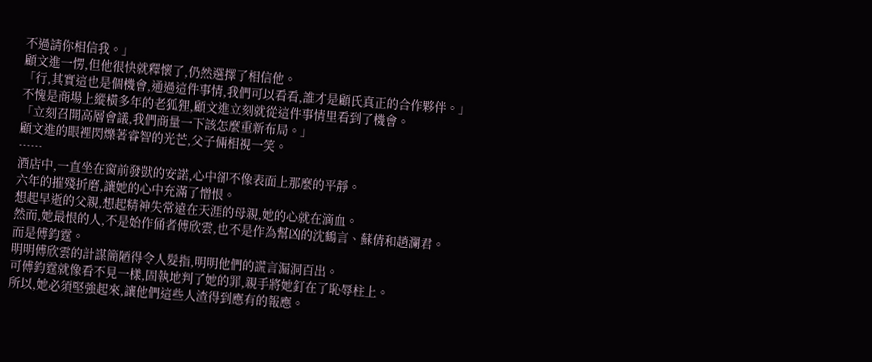不過請你相信我。」
顧文進一愣,但他很快就釋懷了,仍然選擇了相信他。
「行,其實這也是個機會,通過這件事情,我們可以看看,誰才是顧氏真正的合作夥伴。」
不愧是商場上縱橫多年的老狐狸,顧文進立刻就從這件事情里看到了機會。
「立刻召開高層會議,我們商量一下該怎麼重新布局。」
顧文進的眼裡閃爍著睿智的光芒,父子倆相視一笑。
……
酒店中,一直坐在窗前發獃的安諾,心中卻不像表面上那麼的平靜。
六年的摧殘折磨,讓她的心中充滿了憎恨。
想起早逝的父親,想起精神失常遠在天涯的母親,她的心就在滴血。
然而,她最恨的人,不是始作俑者傅欣雲,也不是作為幫凶的沈鶴言、蘇倩和趙瀾君。
而是傅鈞霆。
明明傅欣雲的計謀簡陋得令人髮指,明明他們的謊言漏洞百出。
可傅鈞霆就像看不見一樣,固執地判了她的罪,親手將她釘在了恥辱柱上。
所以,她必須堅強起來,讓他們這些人渣得到應有的報應。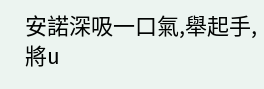安諾深吸一口氣,舉起手,將u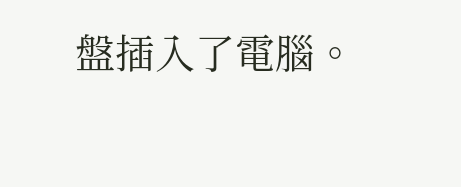盤插入了電腦。